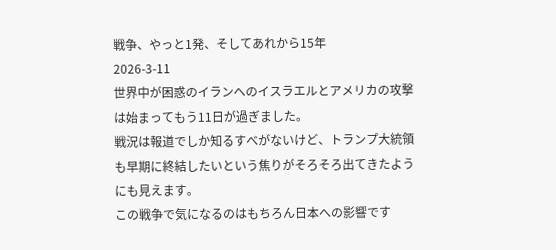戦争、やっと1発、そしてあれから15年
2026-3-11
世界中が困惑のイランへのイスラエルとアメリカの攻撃は始まってもう11日が過ぎました。
戦況は報道でしか知るすべがないけど、トランプ大統領も早期に終結したいという焦りがそろそろ出てきたようにも見えます。
この戦争で気になるのはもちろん日本への影響です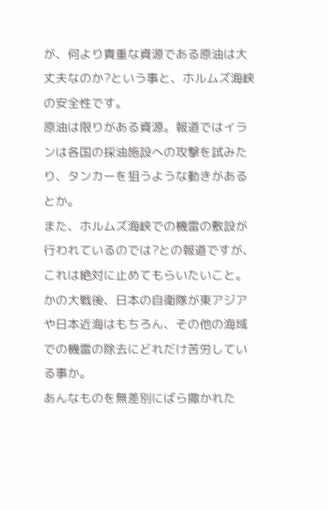が、何より貴重な資源である原油は大丈夫なのか?という事と、ホルムズ海峡の安全性です。
原油は限りがある資源。報道ではイランは各国の採油施設への攻撃を試みたり、タンカーを狙うような動きがあるとか。
また、ホルムズ海峡での機雷の敷設が行われているのでは?との報道ですが、これは絶対に止めてもらいたいこと。
かの大戦後、日本の自衛隊が東アジアや日本近海はもちろん、その他の海域での機雷の除去にどれだけ苦労している事か。
あんなものを無差別にばら撒かれた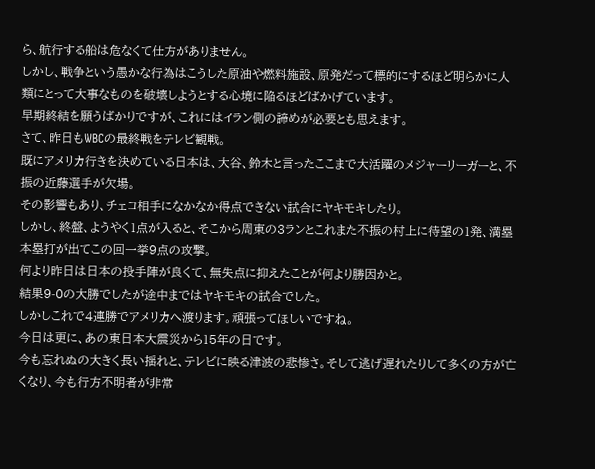ら、航行する船は危なくて仕方がありません。
しかし、戦争という愚かな行為はこうした原油や燃料施設、原発だって標的にするほど明らかに人類にとって大事なものを破壊しようとする心境に陥るほどばかげています。
早期終結を願うばかりですが、これにはイラン側の諦めが必要とも思えます。
さて、昨日もWBCの最終戦をテレビ観戦。
既にアメリカ行きを決めている日本は、大谷、鈴木と言ったここまで大活躍のメジャーリーガーと、不振の近藤選手が欠場。
その影響もあり、チェコ相手になかなか得点できない試合にヤキモキしたり。
しかし、終盤、ようやく1点が入ると、そこから周東の3ランとこれまた不振の村上に待望の1発、満塁本塁打が出てこの回一挙9点の攻撃。
何より昨日は日本の投手陣が良くて、無失点に抑えたことが何より勝因かと。
結果9-0の大勝でしたが途中まではヤキモキの試合でした。
しかしこれで4連勝でアメリカへ渡ります。頑張ってほしいですね。
今日は更に、あの東日本大震災から15年の日です。
今も忘れぬの大きく長い揺れと、テレビに映る津波の悲惨さ。そして逃げ遅れたりして多くの方が亡くなり、今も行方不明者が非常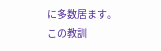に多数居ます。
この教訓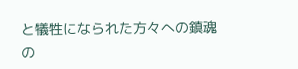と犠牲になられた方々への鎮魂の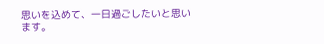思いを込めて、一日過ごしたいと思います。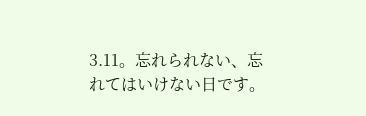3.11。忘れられない、忘れてはいけない日です。